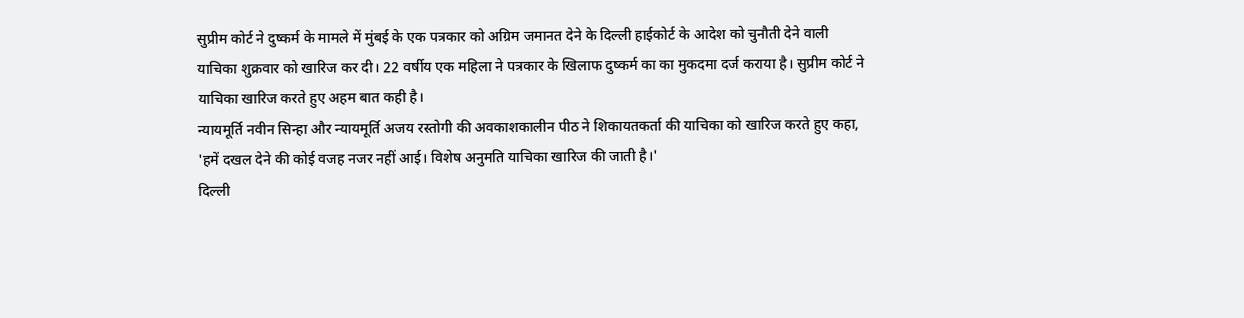सुप्रीम कोर्ट ने दुष्कर्म के मामले में मुंबई के एक पत्रकार को अग्रिम जमानत देने के दिल्ली हाईकोर्ट के आदेश को चुनौती देने वाली याचिका शुक्रवार को खारिज कर दी। 22 वर्षीय एक महिला ने पत्रकार के खिलाफ दुष्कर्म का का मुकदमा दर्ज कराया है। सुप्रीम कोर्ट ने याचिका खारिज करते हुए अहम बात कही है।
न्यायमूर्ति नवीन सिन्हा और न्यायमूर्ति अजय रस्तोगी की अवकाशकालीन पीठ ने शिकायतकर्ता की याचिका को खारिज करते हुए कहा, 'हमें दखल देने की कोई वजह नजर नहीं आई। विशेष अनुमति याचिका खारिज की जाती है।'
दिल्ली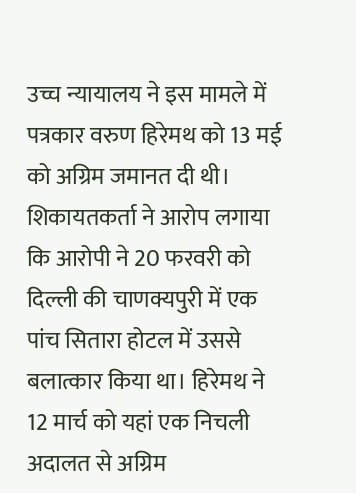उच्च न्यायालय ने इस मामले में पत्रकार वरुण हिरेमथ को 13 मई को अग्रिम जमानत दी थी। शिकायतकर्ता ने आरोप लगाया कि आरोपी ने 20 फरवरी को दिल्ली की चाणक्यपुरी में एक पांच सितारा होटल में उससे बलात्कार किया था। हिरेमथ ने 12 मार्च को यहां एक निचली अदालत से अग्रिम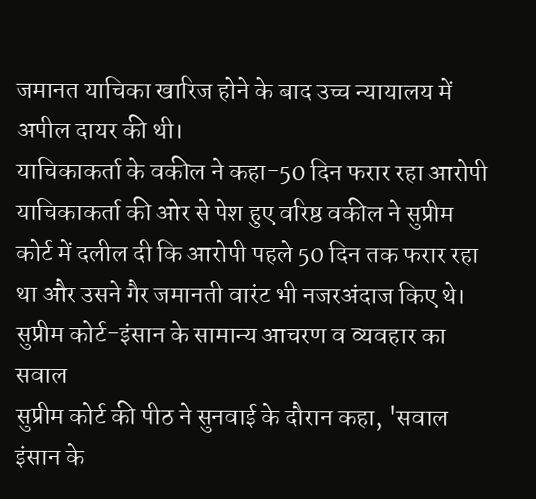जमानत याचिका खारिज होने के बाद उच्च न्यायालय में अपील दायर की थी।
याचिकाकर्ता के वकील ने कहा-50 दिन फरार रहा आरोपी
याचिकाकर्ता की ओर से पेश हुए वरिष्ठ वकील ने सुप्रीम कोर्ट में दलील दी कि आरोपी पहले 50 दिन तक फरार रहा था और उसने गैर जमानती वारंट भी नजरअंदाज किए थे।
सुप्रीम कोर्ट-इंसान के सामान्य आचरण व व्यवहार का सवाल
सुप्रीम कोर्ट की पीठ ने सुनवाई के दौरान कहा, 'सवाल इंसान के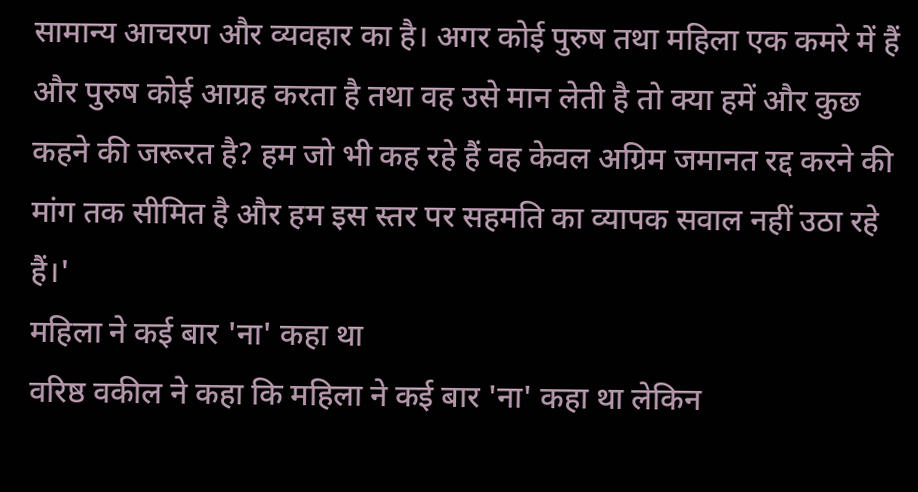सामान्य आचरण और व्यवहार का है। अगर कोई पुरुष तथा महिला एक कमरे में हैं और पुरुष कोई आग्रह करता है तथा वह उसे मान लेती है तो क्या हमें और कुछ कहने की जरूरत है? हम जो भी कह रहे हैं वह केवल अग्रिम जमानत रद्द करने की मांग तक सीमित है और हम इस स्तर पर सहमति का व्यापक सवाल नहीं उठा रहे हैं।'
महिला ने कई बार 'ना' कहा था
वरिष्ठ वकील ने कहा कि महिला ने कई बार 'ना' कहा था लेकिन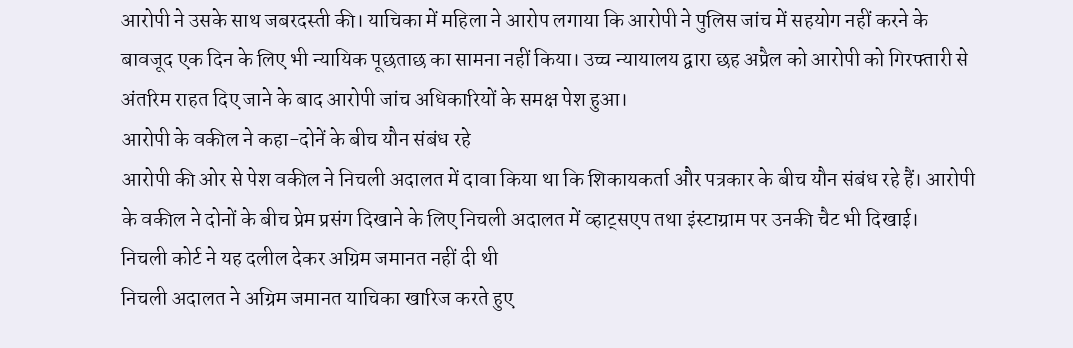आरोपी ने उसके साथ जबरदस्ती की। याचिका में महिला ने आरोप लगाया कि आरोपी ने पुलिस जांच में सहयोग नहीं करने के बावजूद एक दिन के लिए भी न्यायिक पूछताछ का सामना नहीं किया। उच्च न्यायालय द्वारा छह अप्रैल को आरोपी को गिरफ्तारी से अंतरिम राहत दिए जाने के बाद आरोपी जांच अधिकारियों के समक्ष पेश हुआ।
आरोपी के वकील ने कहा-दोनें के बीच यौन संबंध रहे
आरोपी की ओर से पेश वकील ने निचली अदालत में दावा किया था कि शिकायकर्ता और पत्रकार के बीच यौन संबंध रहे हैं। आरोपी के वकील ने दोनों के बीच प्रेम प्रसंग दिखाने के लिए निचली अदालत में व्हाट्सएप तथा इंस्टाग्राम पर उनकी चैट भी दिखाई।
निचली कोर्ट ने यह दलील देकर अग्रिम जमानत नहीं दी थी
निचली अदालत ने अग्रिम जमानत याचिका खारिज करते हुए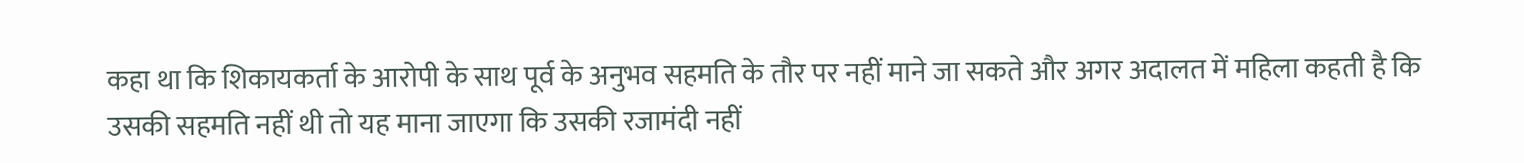कहा था कि शिकायकर्ता के आरोपी के साथ पूर्व के अनुभव सहमति के तौर पर नहीं माने जा सकते और अगर अदालत में महिला कहती है कि उसकी सहमति नहीं थी तो यह माना जाएगा कि उसकी रजामंदी नहीं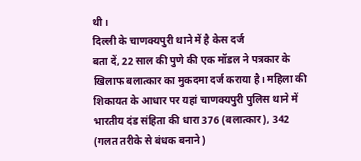थी।
दिल्ली के चाणक्यपुरी थाने में है केस दर्ज
बता दें, 22 साल की पुणे की एक मॉडल ने पत्रकार के खिलाफ बलात्कार का मुकदमा दर्ज कराया है। महिला की शिकायत के आधार पर यहां चाणक्यपुरी पुलिस थाने में भारतीय दंड संहिता की धारा 376 (बलात्कार), 342 (गलत तरीके से बंधक बनाने)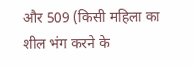और 509 (किसी महिला का शील भंग करने के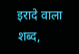इरादे वाला शब्द,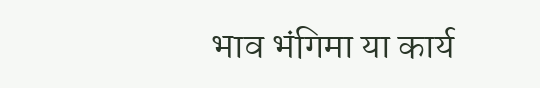भाव भंगिमा या कार्य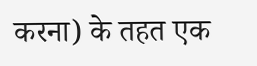करना) के तहत एक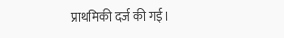प्राथमिकी दर्ज की गई।